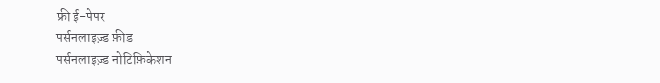फ्री ई-पेपर
पर्सनलाइज़्ड फ़ीड
पर्सनलाइज़्ड नोटिफ़िकेशन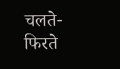चलते-फिरते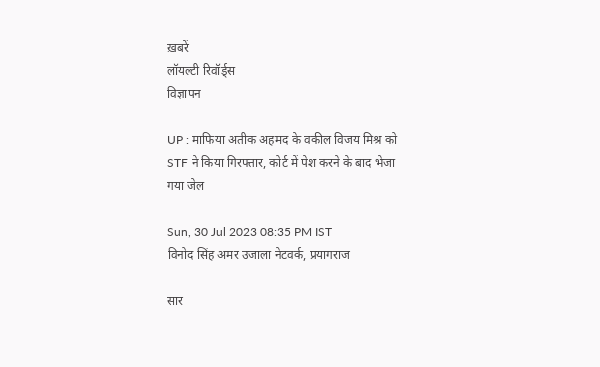ख़बरें
लॉयल्टी रिवॉर्ड्स
विज्ञापन

UP : माफिया अतीक अहमद के वकील विजय मिश्र को STF ने किया गिरफ्तार, कोर्ट में पेश करने के बाद भेजा गया जेल

Sun, 30 Jul 2023 08:35 PM IST
विनोद सिंह अमर उजाला नेटवर्क, प्रयागराज

सार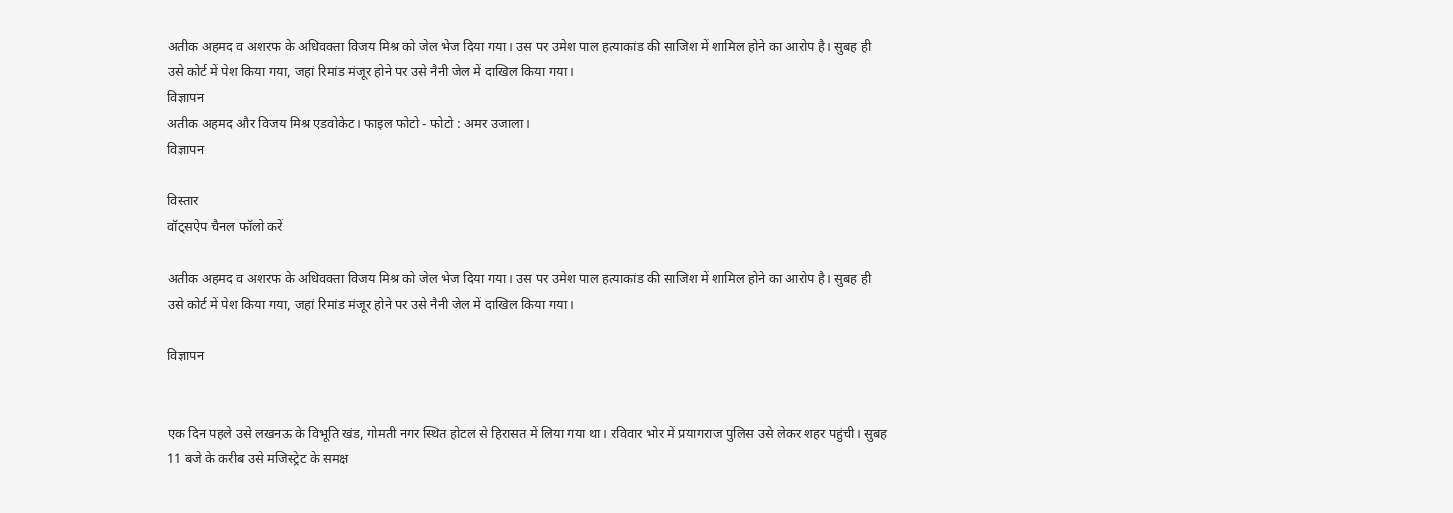अतीक अहमद व अशरफ के अधिवक्ता विजय मिश्र को जेल भेज दिया गया। उस पर उमेश पाल हत्याकांड की साजिश में शामिल होने का आरोप है। सुबह ही उसे कोर्ट में पेश किया गया, जहां रिमांड मंजूर होने पर उसे नैनी जेल में दाखिल किया गया।
विज्ञापन
अतीक अहमद और विजय मिश्र एडवोकेट। फाइल फोटो - फोटो : अमर उजाला।
विज्ञापन

विस्तार
वॉट्सऐप चैनल फॉलो करें

अतीक अहमद व अशरफ के अधिवक्ता विजय मिश्र को जेल भेज दिया गया। उस पर उमेश पाल हत्याकांड की साजिश में शामिल होने का आरोप है। सुबह ही उसे कोर्ट में पेश किया गया, जहां रिमांड मंजूर होने पर उसे नैनी जेल में दाखिल किया गया।

विज्ञापन


एक दिन पहले उसे लखनऊ के विभूति खंड, गोमती नगर स्थित होटल से हिरासत में लिया गया था। रविवार भोर में प्रयागराज पुलिस उसे लेकर शहर पहुंची। सुबह 11 बजे के करीब उसे मजिस्ट्रेट के समक्ष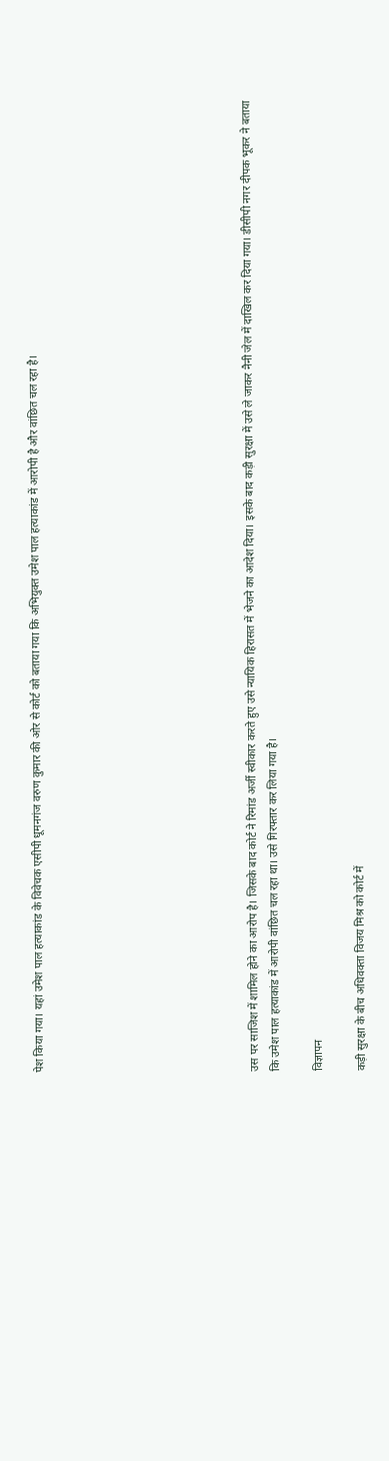पेश किया गया। यहां उमेश पाल हत्याकांड के विवेचक एसीपी धूमनगंज वरुण कुमार की ओर से कोर्ट को बताया गया कि अभियुक्त उमेश पाल हत्याकांड में आरोपी है और वांछित चल रहा है।









उस पर साजिश में शामिल होने का आरोप है। जिसके बाद कोर्ट ने रिमांड अर्जी स्वीकार करते हुए उसे न्यायिक हिरासत में भेजने का आदेश दिया। इसके बाद कड़ी सुरक्षा में उसे ले जाकर नैनी जेल में दाखिल कर दिया गया। डीसीपी नगर दीपक भूकर ने बताया कि उमेश पाल हत्याकांड में आरोपी वांछित चल रहा था। उसे गिरफ्तार कर लिया गया है।

विज्ञापन

कड़ी सुरक्षा के बीच अधिवक्ता विजय मिश्र को कोर्ट में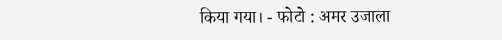किया गया। - फोटो : अमर उजाला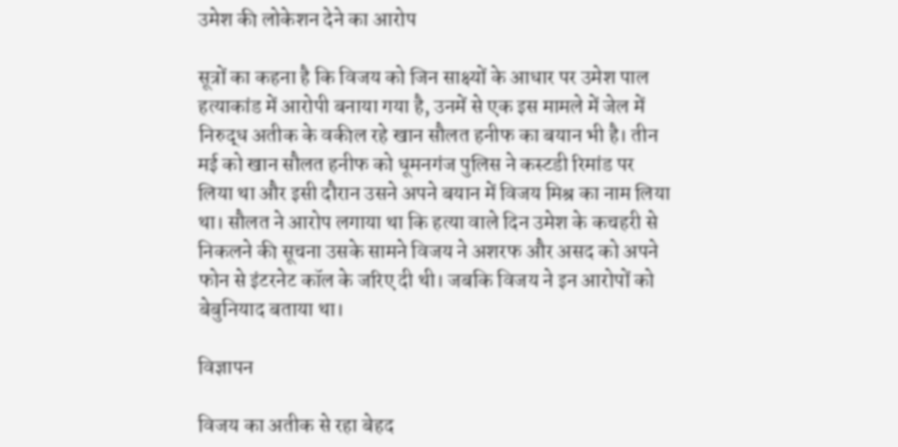उमेश की लोकेशन देने का आरोप

सूत्रों का कहना है कि विजय को जिन साक्ष्यों के आधार पर उमेश पाल हत्याकांड में आरोपी बनाया गया है, उनमें से एक इस मामले में जेल में निरुद्ध अतीक के वकील रहे खान सौलत हनीफ का बयान भी है। तीन मई को खान सौलत हनीफ को धूमनगंज पुलिस ने कस्टडी रिमांड पर लिया था और इसी दौरान उसने अपने बयान में विजय मिश्र का नाम लिया था। सौलत ने आरोप लगाया था कि हत्या वाले दिन उमेश के कचहरी से निकलने की सूचना उसके सामने विजय ने अशरफ और असद को अपने फोन से इंटरनेट कॉल के जरिए दी थी। जबकि विजय ने इन आरोपों को बेबुनियाद बताया था।

विज्ञापन

विजय का अतीक से रहा बेहद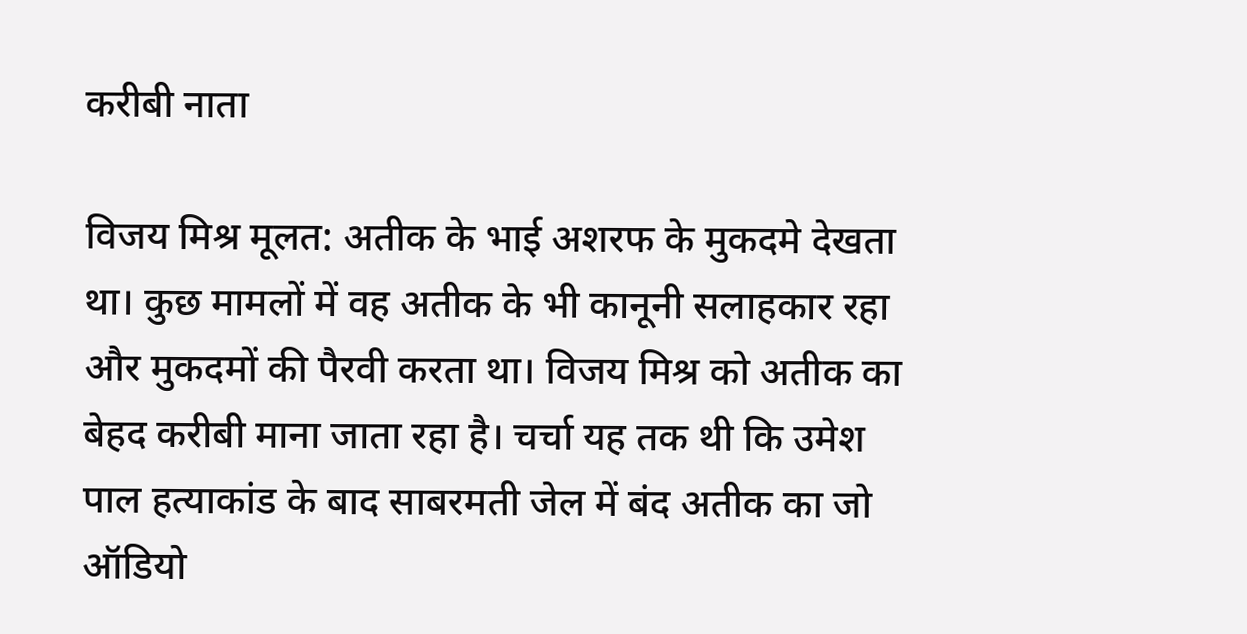करीबी नाता

विजय मिश्र मूलत: अतीक के भाई अशरफ के मुकदमे देखता था। कुछ मामलों में वह अतीक के भी कानूनी सलाहकार रहा और मुकदमों की पैरवी करता था। विजय मिश्र को अतीक का बेहद करीबी माना जाता रहा है। चर्चा यह तक थी कि उमेश पाल हत्याकांड के बाद साबरमती जेल में बंद अतीक का जो ऑडियो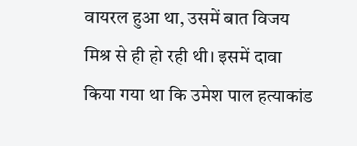वायरल हुआ था, उसमें बात विजय मिश्र से ही हो रही थी। इसमें दावा किया गया था कि उमेश पाल हत्याकांड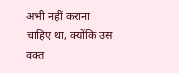अभी नहीं कराना चाहिए था, क्योंकि उस वक्त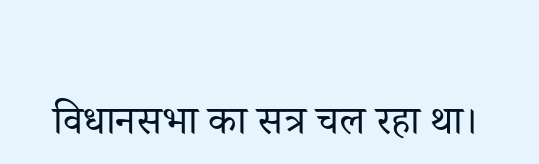विधानसभा का सत्र चल रहा था।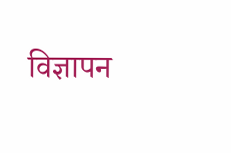विज्ञापन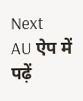Next
AU ऐप में पढ़ें